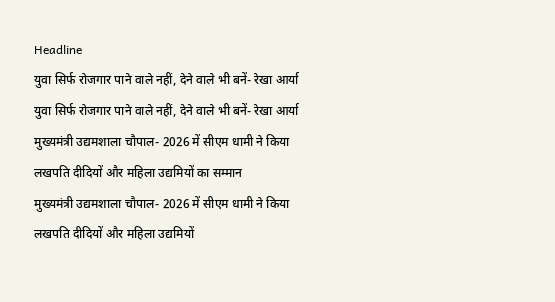Headline
युवा सिर्फ रोजगार पाने वाले नहीं, देने वाले भी बनें- रेखा आर्या
युवा सिर्फ रोजगार पाने वाले नहीं, देने वाले भी बनें- रेखा आर्या
मुख्यमंत्री उद्यमशाला चौपाल- 2026 में सीएम धामी ने किया लखपति दीदियों और महिला उद्यमियों का सम्मान
मुख्यमंत्री उद्यमशाला चौपाल- 2026 में सीएम धामी ने किया लखपति दीदियों और महिला उद्यमियों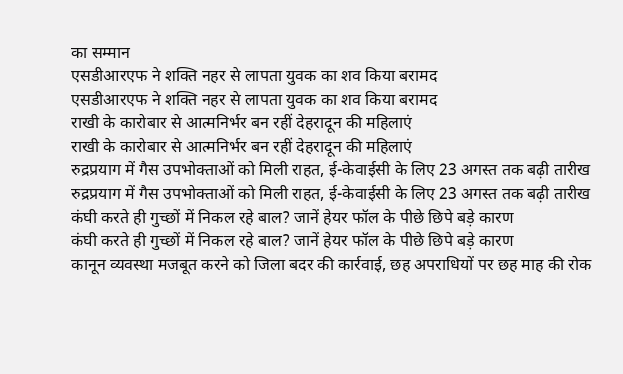का सम्मान
एसडीआरएफ ने शक्ति नहर से लापता युवक का शव किया बरामद
एसडीआरएफ ने शक्ति नहर से लापता युवक का शव किया बरामद
राखी के कारोबार से आत्मनिर्भर बन रहीं देहरादून की महिलाएं
राखी के कारोबार से आत्मनिर्भर बन रहीं देहरादून की महिलाएं
रुद्रप्रयाग में गैस उपभोक्ताओं को मिली राहत, ई-केवाईसी के लिए 23 अगस्त तक बढ़ी तारीख
रुद्रप्रयाग में गैस उपभोक्ताओं को मिली राहत, ई-केवाईसी के लिए 23 अगस्त तक बढ़ी तारीख
कंघी करते ही गुच्छों में निकल रहे बाल? जानें हेयर फॉल के पीछे छिपे बड़े कारण
कंघी करते ही गुच्छों में निकल रहे बाल? जानें हेयर फॉल के पीछे छिपे बड़े कारण
कानून व्यवस्था मजबूत करने को जिला बदर की कार्रवाई, छह अपराधियों पर छह माह की रोक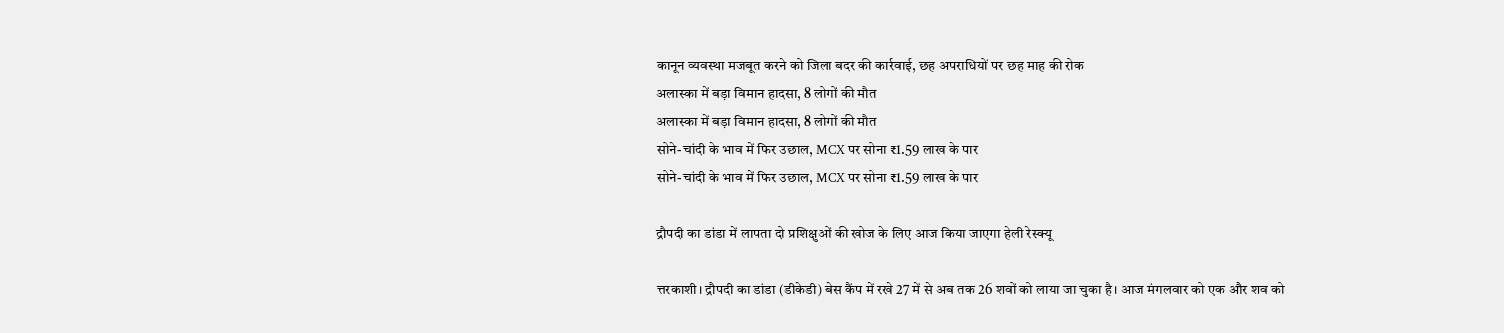कानून व्यवस्था मजबूत करने को जिला बदर की कार्रवाई, छह अपराधियों पर छह माह की रोक
अलास्का में बड़ा विमान हादसा, 8 लोगों की मौत
अलास्का में बड़ा विमान हादसा, 8 लोगों की मौत
सोने-चांदी के भाव में फिर उछाल, MCX पर सोना ₹1.59 लाख के पार
सोने-चांदी के भाव में फिर उछाल, MCX पर सोना ₹1.59 लाख के पार

द्रौपदी का डांडा में लापता दो प्रशिक्षुओं की खोज के लिए आज किया जाएगा हेली रेस्क्यू

त्तरकाशी। द्रौपदी का डांडा (डीकेडी) बेस कैंप में रखे 27 में से अब तक 26 शवों को लाया जा चुका है। आज मंगलवार को एक और शव को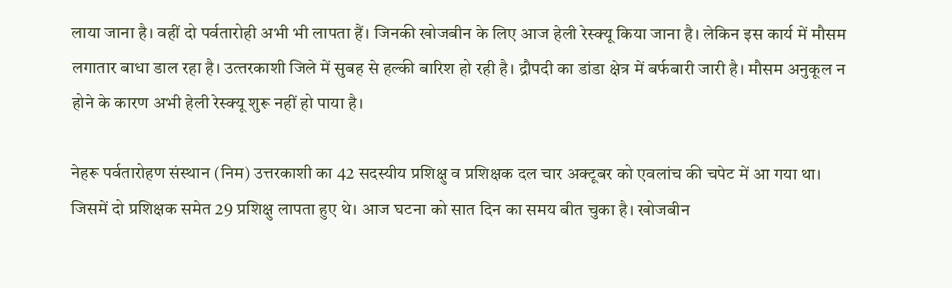लाया जाना है। वहीं दो पर्वतारोही अभी भी लापता हैं। जिनकी खोजबीन के लिए आज हेली रेस्‍क्‍यू किया जाना है। लेकिन इस कार्य में मौसम लगातार बाधा डाल रहा है। उत्‍तरकाशी जिले में सुबह से हल्की बारिश हो रही है। द्रौपदी का डांडा क्षेत्र में बर्फबारी जारी है। मौसम अनुकूल न होने के कारण अभी हेली रेस्क्यू शुरू नहीं हो पाया है।

नेहरू पर्वतारोहण संस्थान (निम) उत्तरकाशी का 42 सदस्यीय प्रशिक्षु व प्रशिक्षक दल चार अक्टूबर को एवलांच की चपेट में आ गया था। जिसमें दो प्रशिक्षक समेत 29 प्रशिक्षु लापता हुए थे। आज घटना को सात दिन का समय बीत चुका है। खोजबीन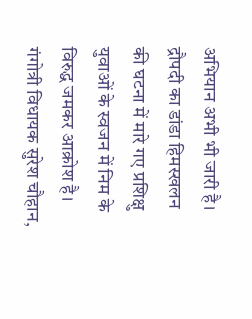अभियान अभी भी जारी है। द्रौपदी का डांडा हिमस्खलन की घटना में मारे गए प्रशिक्षु युवाओं के स्वजन में निम के विरुद्ध जमकर आक्रोश है। गंगोत्री विधायक सुरेश चौहान,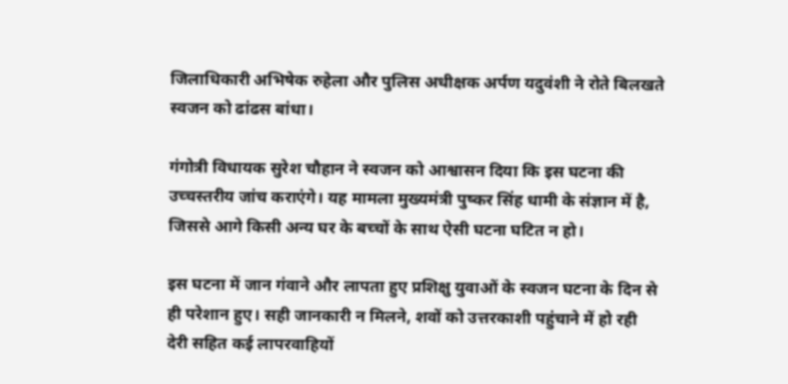जिलाधिकारी अभिषेक रुहेला और पुलिस अधीक्षक अर्पण यदुवंशी ने रोते बिलखते स्वजन को ढांढस बांधा।

गंगोत्री विधायक सुरेश चौहान ने स्वजन को आश्वासन दिया कि इस घटना की उच्चस्तरीय जांच कराएंगे। यह मामला मुख्यमंत्री पुष्कर सिंह धामी के संज्ञान में है, जिससे आगे किसी अन्य घर के बच्चों के साथ ऐसी घटना घटित न हो।

इस घटना में जान गंवाने और लापता हुए प्रशिक्षु युवाओं के स्वजन घटना के दिन से ही परेशान हुए। सही जानकारी न मिलने, शवों को उत्तरकाशी पहुंचाने में हो रही देरी सहित कई लापरवाहियों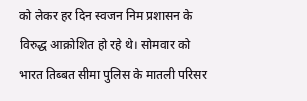को लेकर हर दिन स्वजन निम प्रशासन के विरुद्ध आक्रोशित हो रहे थे। सोमवार को भारत तिब्बत सीमा पुलिस के मातली परिसर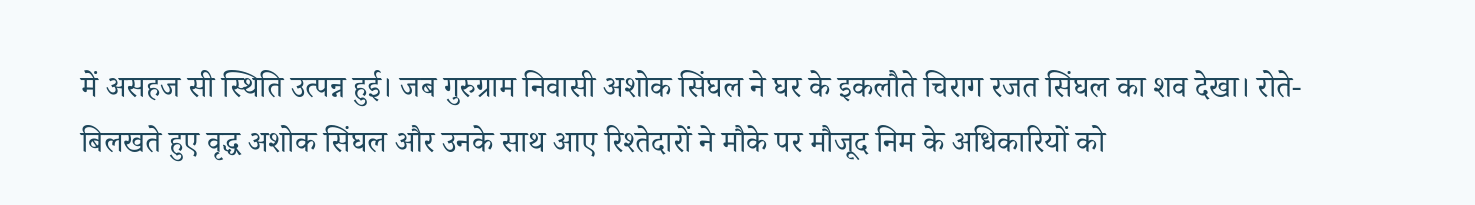में असहज सी स्थिति उत्पन्न हुई। जब गुरुग्राम निवासी अशोक सिंघल ने घर के इकलौते चिराग रजत सिंघल का शव देखा। रोते-बिलखते हुए वृद्ध अशोक सिंघल और उनके साथ आए रिश्तेदारों ने मौके पर मौजूद निम के अधिकारियों को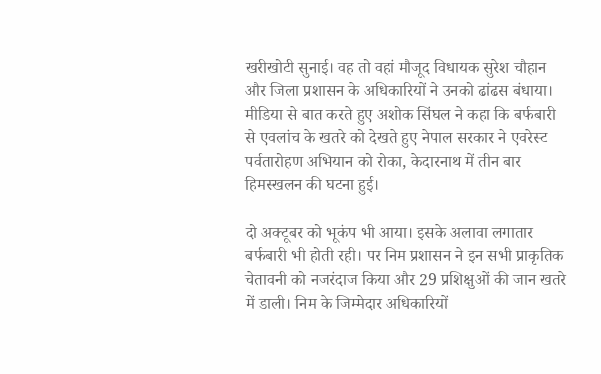खरीखोटी सुनाई। वह तो वहां मौजूद विधायक सुरेश चौहान और जिला प्रशासन के अधिकारियों ने उनको ढांढस बंधाया। मीडिया से बात करते हुए अशोक सिंघल ने कहा कि बर्फबारी से एवलांच के खतरे को देखते हुए नेपाल सरकार ने एवरेस्ट पर्वतारोहण अभियान को रोका, केदारनाथ में तीन बार हिमस्खलन की घटना हुई।

दो अक्टूबर को भूकंप भी आया। इसके अलावा लगातार बर्फबारी भी होती रही। पर निम प्रशासन ने इन सभी प्राकृतिक चेतावनी को नजरंदाज किया और 29 प्रशिक्षुओं की जान खतरे में डाली। निम के जिम्मेदार अधिकारियों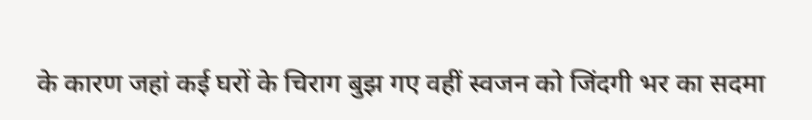के कारण जहां कई घरों के चिराग बुझ गए वहीं स्वजन को जिंदगी भर का सदमा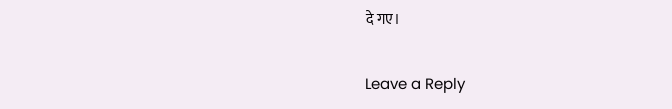दे गए।

Leave a Reply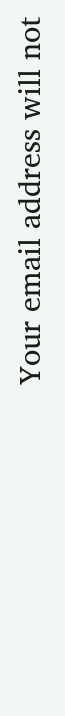Your email address will not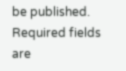be published. Required fields are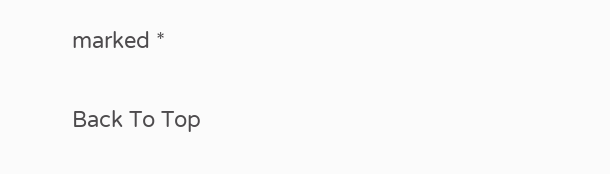marked *

Back To Top